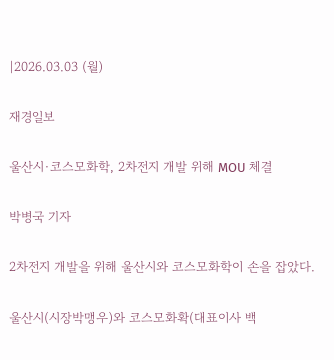|2026.03.03 (월)

재경일보

울산시·코스모화학, 2차전지 개발 위해 MOU 체결

박병국 기자

2차전지 개발을 위해 울산시와 코스모화학이 손을 잡았다.

울산시(시장박맹우)와 코스모화확(대표이사 백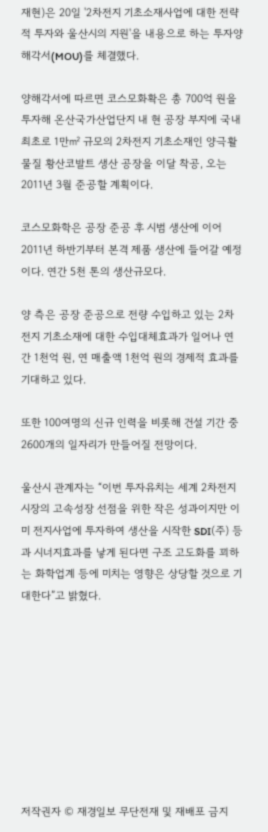재현)은 20일 '2차전지 기초소재사업에 대한 전략적 투자와 울산시의 지원'을 내용으로 하는 투자양해각서(MOU)를 체결했다.

양해각서에 따르면 코스모화확은 총 700억 원을 투자해 온산국가산업단지 내 현 공장 부지에 국내 최초로 1만㎡ 규모의 2차전지 기초소재인 양극활물질 황산코발트 생산 공장을 이달 착공, 오는 2011년 3월 준공할 계획이다.

코스모화학은 공장 준공 후 시범 생산에 이어 2011년 하반기부터 본격 제품 생산에 들어갈 예정이다. 연간 5천 톤의 생산규모다.

양 측은 공장 준공으로 전량 수입하고 있는 2차전지 기초소재에 대한 수입대체효과가 일어나 연간 1천억 원, 연 매출액 1천억 원의 경제적 효과를 기대하고 있다.

또한 100여명의 신규 인력을 비롯해 건설 기간 중 2600개의 일자리가 만들어질 전망이다.

울산시 관계자는 “이번 투자유치는 세계 2차전지 시장의 고속성장 선점을 위한 작은 성과이지만 이미 전지사업에 투자하여 생산을 시작한 SDI(주) 등과 시너지효과를 낳게 된다면 구조 고도화를 꾀하는 화학업계 등에 미치는 영향은 상당할 것으로 기대한다”고 밝혔다.









저작권자 © 재경일보 무단전재 및 재배포 금지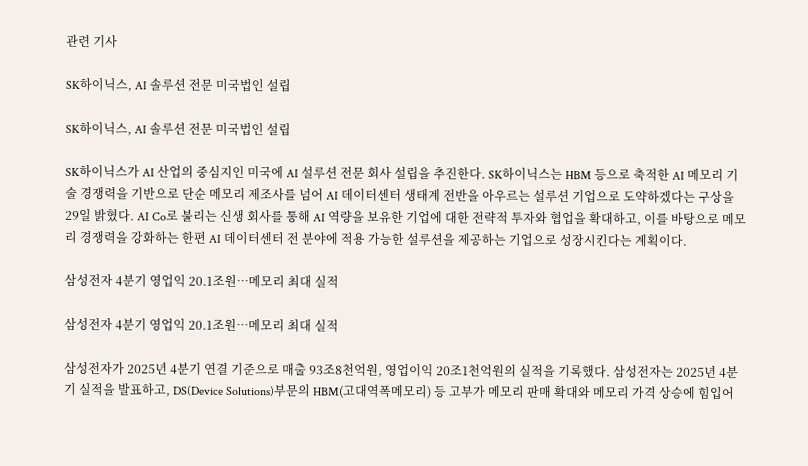관련 기사

SK하이닉스, AI 솔루션 전문 미국법인 설립

SK하이닉스, AI 솔루션 전문 미국법인 설립

SK하이닉스가 AI 산업의 중심지인 미국에 AI 설루션 전문 회사 설립을 추진한다. SK하이닉스는 HBM 등으로 축적한 AI 메모리 기술 경쟁력을 기반으로 단순 메모리 제조사를 넘어 AI 데이터센터 생태계 전반을 아우르는 설루션 기업으로 도약하겠다는 구상을 29일 밝혔다. AI Co로 불리는 신생 회사를 통해 AI 역량을 보유한 기업에 대한 전략적 투자와 협업을 확대하고, 이를 바탕으로 메모리 경쟁력을 강화하는 한편 AI 데이터센터 전 분야에 적용 가능한 설루션을 제공하는 기업으로 성장시킨다는 계획이다.

삼성전자 4분기 영업익 20.1조원…메모리 최대 실적

삼성전자 4분기 영업익 20.1조원…메모리 최대 실적

삼성전자가 2025년 4분기 연결 기준으로 매출 93조8천억원, 영업이익 20조1천억원의 실적을 기록했다. 삼성전자는 2025년 4분기 실적을 발표하고, DS(Device Solutions)부문의 HBM(고대역폭메모리) 등 고부가 메모리 판매 확대와 메모리 가격 상승에 힘입어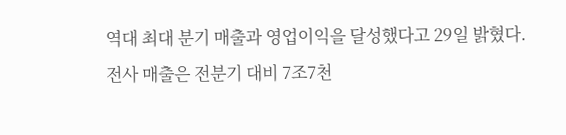역대 최대 분기 매출과 영업이익을 달성했다고 29일 밝혔다. 전사 매출은 전분기 대비 7조7천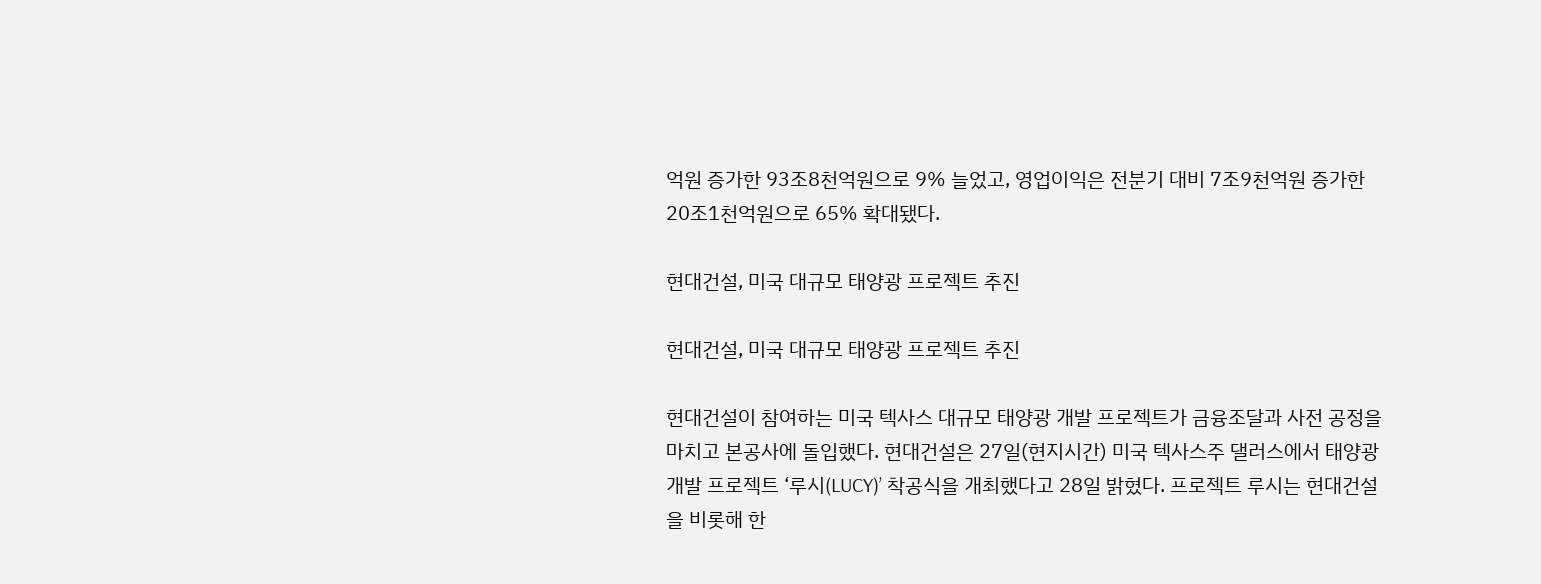억원 증가한 93조8천억원으로 9% 늘었고, 영업이익은 전분기 대비 7조9천억원 증가한 20조1천억원으로 65% 확대됐다.

현대건설, 미국 대규모 태양광 프로젝트 추진

현대건설, 미국 대규모 태양광 프로젝트 추진

현대건설이 참여하는 미국 텍사스 대규모 태양광 개발 프로젝트가 금융조달과 사전 공정을 마치고 본공사에 돌입했다. 현대건설은 27일(현지시간) 미국 텍사스주 댈러스에서 태양광 개발 프로젝트 ‘루시(LUCY)’ 착공식을 개최했다고 28일 밝혔다. 프로젝트 루시는 현대건설을 비롯해 한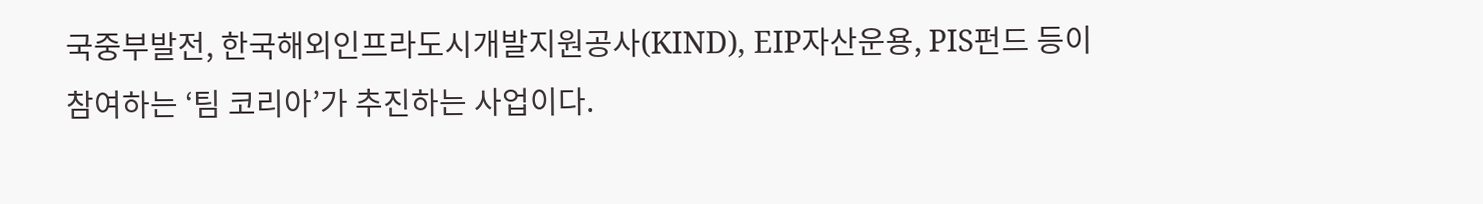국중부발전, 한국해외인프라도시개발지원공사(KIND), EIP자산운용, PIS펀드 등이 참여하는 ‘팀 코리아’가 추진하는 사업이다.